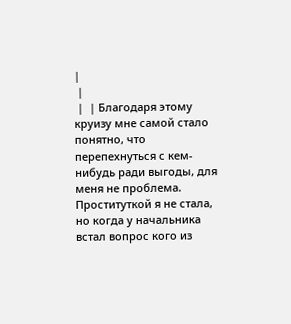|
 |
 |  | Благодаря этому круизу мне самой стало понятно, что перепехнуться с кем-нибудь ради выгоды, для меня не проблема. Проституткой я не стала, но когда у начальника встал вопрос кого из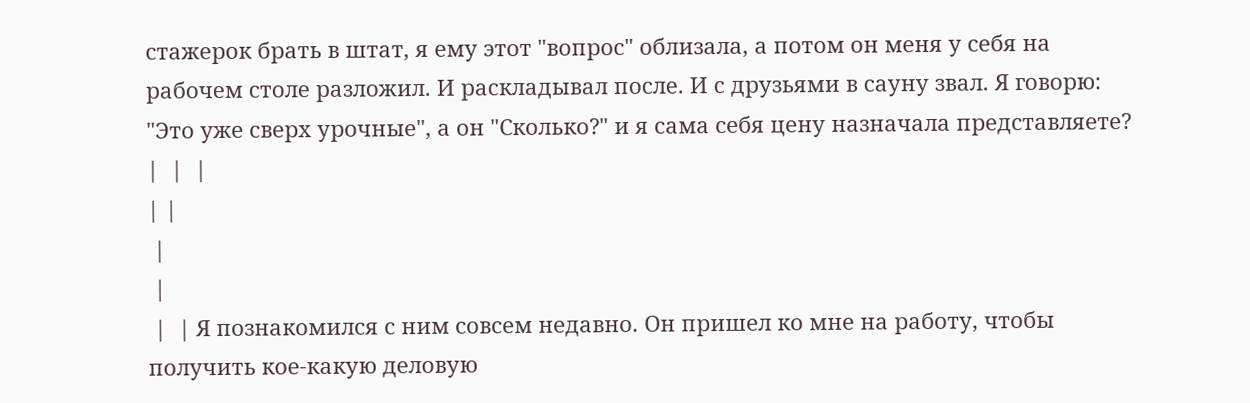стажерок брать в штат, я ему этот "вопрос" облизала, а потом он меня у себя на рабочем столе разложил. И раскладывал после. И с друзьями в сауну звал. Я говорю: "Это уже сверх урочные", а он "Сколько?" и я сама себя цену назначала представляете? |  |  |
| |
 |
 |
 |  | Я познакомился с ним совсем недавно. Он пришел ко мне на работу, чтобы получить кое-какую деловую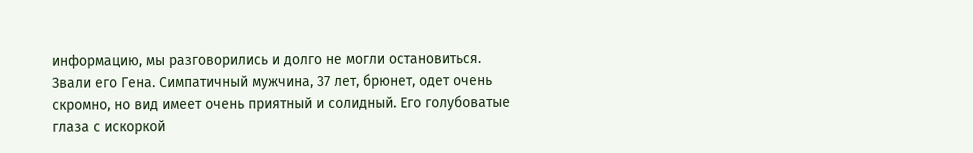информацию, мы разговорились и долго не могли остановиться. Звали его Гена. Симпатичный мужчина, 37 лет, брюнет, одет очень скромно, но вид имеет очень приятный и солидный. Его голубоватые глаза с искоркой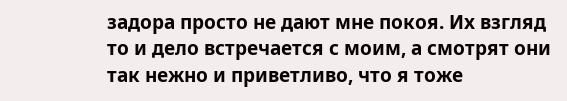задора просто не дают мне покоя. Их взгляд то и дело встречается с моим, а смотрят они так нежно и приветливо, что я тоже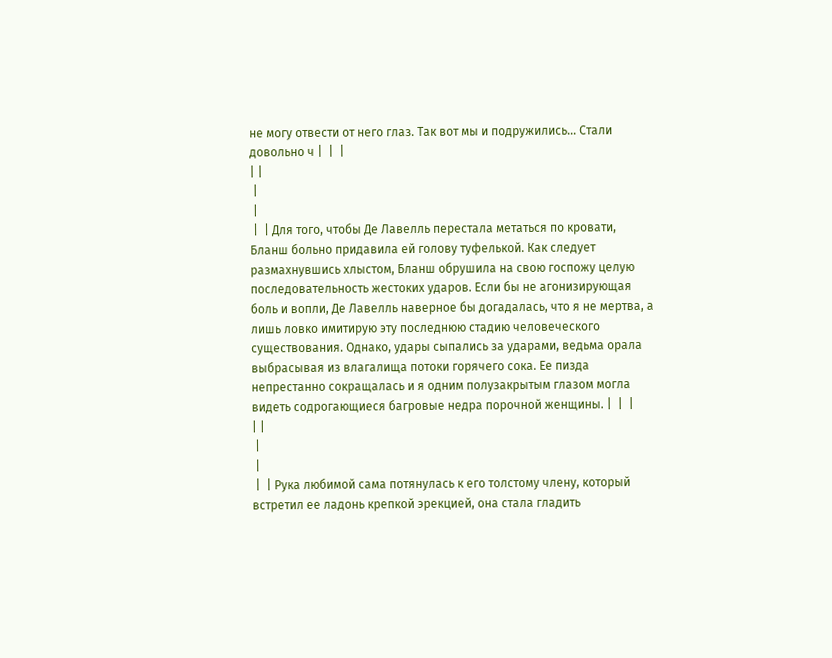не могу отвести от него глаз. Так вот мы и подружились... Стали довольно ч |  |  |
| |
 |
 |
 |  | Для того, чтобы Де Лавелль перестала метаться по кровати, Бланш больно придавила ей голову туфелькой. Как следует размахнувшись хлыстом, Бланш обрушила на свою госпожу целую последовательность жестоких ударов. Если бы не агонизирующая боль и вопли, Де Лавелль наверное бы догадалась, что я не мертва, а лишь ловко имитирую эту последнюю стадию человеческого существования. Однако, удары сыпались за ударами, ведьма орала выбрасывая из влагалища потоки горячего сока. Ее пизда непрестанно сокращалась и я одним полузакрытым глазом могла видеть содрогающиеся багровые недра порочной женщины. |  |  |
| |
 |
 |
 |  | Рука любимой сама потянулась к его толстому члену, который встретил ее ладонь крепкой эрекцией, она стала гладить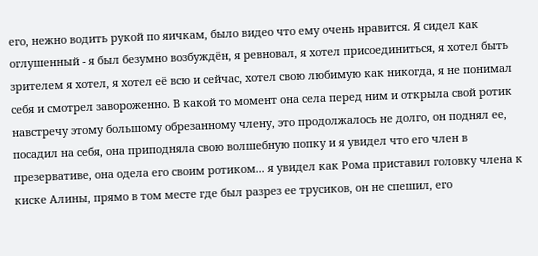его, нежно водить рукой по яичкам, было видео что ему очень нравится. Я сидел как оглушенный - я был безумно возбуждён, я ревновал, я хотел присоединиться, я хотел быть зрителем я хотел, я хотел её всю и сейчас, хотел свою любимую как никогда, я не понимал себя и смотрел завороженно. В какой то момент она села перед ним и открыла свой ротик навстречу этому большому обрезанному члену, это продолжалось не долго, он поднял ее, посадил на себя, она приподняла свою волшебную попку и я увидел что его член в презервативе, она одела его своим ротиком... я увидел как Рома приставил головку члена к киске Алины, прямо в том месте где был разрез ее трусиков, он не спешил, его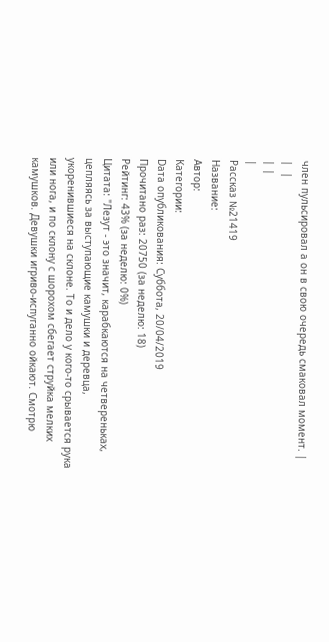член пульсировал а он в свою очередь смаковал момент. |  |  |
| |
|
Рассказ №21419
Название:
Автор:
Категории:
Dата опубликования: Суббота, 20/04/2019
Прочитано раз: 20750 (за неделю: 18)
Рейтинг: 43% (за неделю: 0%)
Цитата: "Лезут - это значит, карабкаются на четвереньках, цепляясь за выступающие камушки и деревца, укоренившиеся на склоне. То и дело у кого-то срывается рука или нога, и по склону с шорохом сбегает струйка мелких камушков. Девушки игриво-испуганно ойкают. Смотрю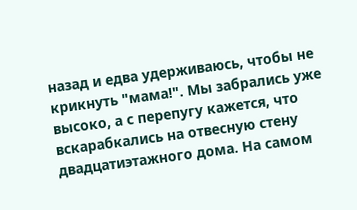назад и едва удерживаюсь, чтобы не крикнуть "мама!". Мы забрались уже высоко, а с перепугу кажется, что вскарабкались на отвесную стену двадцатиэтажного дома. На самом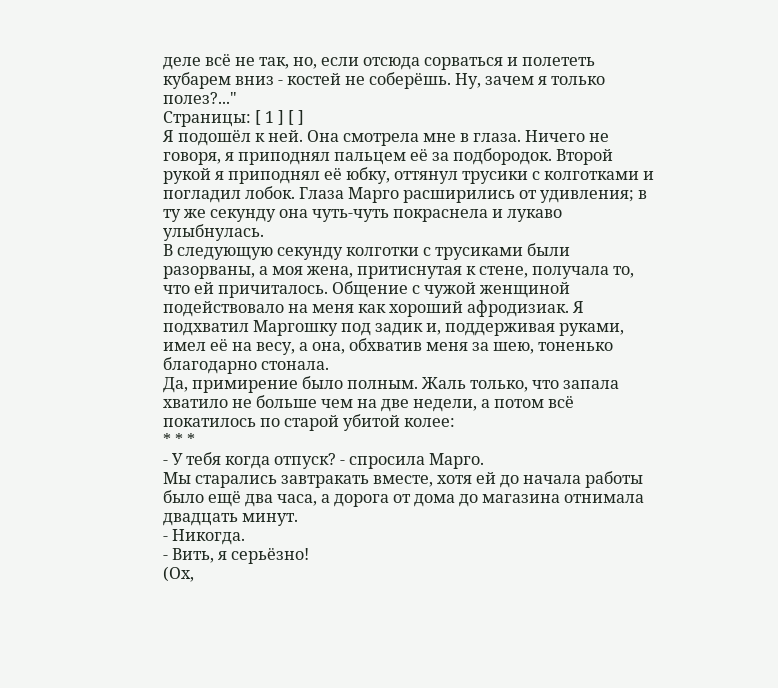деле всё не так, но, если отсюда сорваться и полететь кубарем вниз - костей не соберёшь. Ну, зачем я только полез?..."
Страницы: [ 1 ] [ ]
Я подошёл к ней. Она смотрела мне в глаза. Ничего не говоря, я приподнял пальцем её за подбородок. Второй рукой я приподнял её юбку, оттянул трусики с колготками и погладил лобок. Глаза Марго расширились от удивления; в ту же секунду она чуть-чуть покраснела и лукаво улыбнулась.
В следующую секунду колготки с трусиками были разорваны, а моя жена, притиснутая к стене, получала то, что ей причиталось. Общение с чужой женщиной подействовало на меня как хороший афродизиак. Я подхватил Маргошку под задик и, поддерживая руками, имел её на весу, а она, обхватив меня за шею, тоненько благодарно стонала.
Да, примирение было полным. Жаль только, что запала хватило не больше чем на две недели, а потом всё покатилось по старой убитой колее:
* * *
- У тебя когда отпуск? - спросила Марго.
Мы старались завтракать вместе, хотя ей до начала работы было ещё два часа, а дорога от дома до магазина отнимала двадцать минут.
- Никогда.
- Вить, я серьёзно!
(Ох,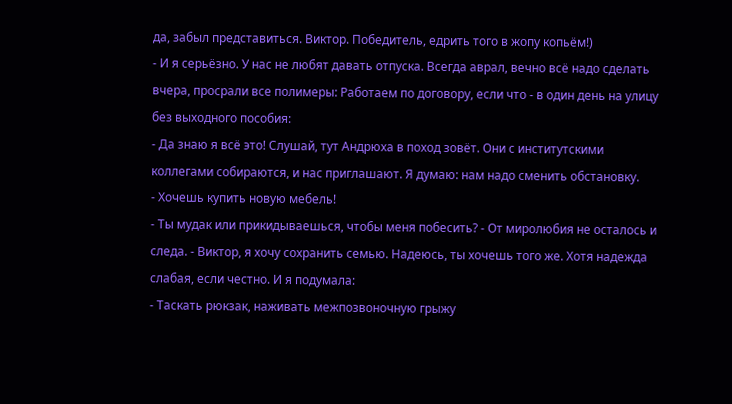да, забыл представиться. Виктор. Победитель, едрить того в жопу копьём!)
- И я серьёзно. У нас не любят давать отпуска. Всегда аврал, вечно всё надо сделать вчера, просрали все полимеры: Работаем по договору, если что - в один день на улицу без выходного пособия:
- Да знаю я всё это! Слушай, тут Андрюха в поход зовёт. Они с институтскими коллегами собираются, и нас приглашают. Я думаю: нам надо сменить обстановку.
- Хочешь купить новую мебель!
- Ты мудак или прикидываешься, чтобы меня побесить? - От миролюбия не осталось и следа. - Виктор, я хочу сохранить семью. Надеюсь, ты хочешь того же. Хотя надежда слабая, если честно. И я подумала:
- Таскать рюкзак, наживать межпозвоночную грыжу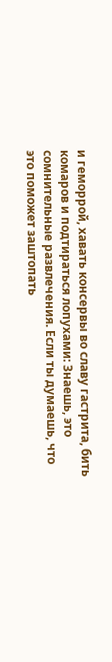и геморрой, хавать консервы во славу гастрита, бить комаров и подтираться лопухами: Знаешь, это сомнительные развлечения. Если ты думаешь, что это поможет заштопать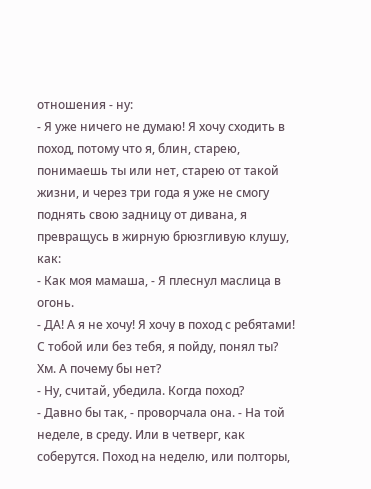отношения - ну:
- Я уже ничего не думаю! Я хочу сходить в поход, потому что я, блин, старею, понимаешь ты или нет, старею от такой жизни, и через три года я уже не смогу поднять свою задницу от дивана, я превращусь в жирную брюзгливую клушу, как:
- Как моя мамаша, - Я плеснул маслица в огонь.
- ДА! А я не хочу! Я хочу в поход с ребятами! С тобой или без тебя, я пойду, понял ты?
Хм. А почему бы нет?
- Ну, считай, убедила. Когда поход?
- Давно бы так, - проворчала она. - На той неделе, в среду. Или в четверг, как соберутся. Поход на неделю, или полторы,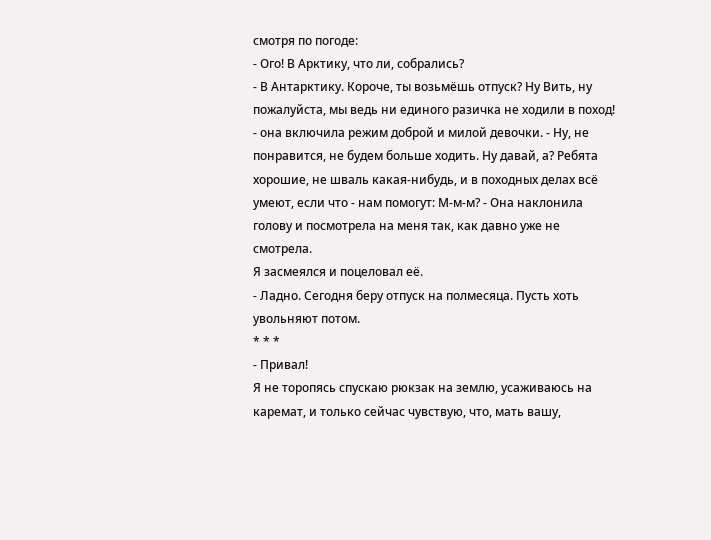смотря по погоде:
- Ого! В Арктику, что ли, собрались?
- В Антарктику. Короче, ты возьмёшь отпуск? Ну Вить, ну пожалуйста, мы ведь ни единого разичка не ходили в поход! - она включила режим доброй и милой девочки. - Ну, не понравится, не будем больше ходить. Ну давай, а? Ребята хорошие, не шваль какая-нибудь, и в походных делах всё умеют, если что - нам помогут: М-м-м? - Она наклонила голову и посмотрела на меня так, как давно уже не смотрела.
Я засмеялся и поцеловал её.
- Ладно. Сегодня беру отпуск на полмесяца. Пусть хоть увольняют потом.
* * *
- Привал!
Я не торопясь спускаю рюкзак на землю, усаживаюсь на каремат, и только сейчас чувствую, что, мать вашу,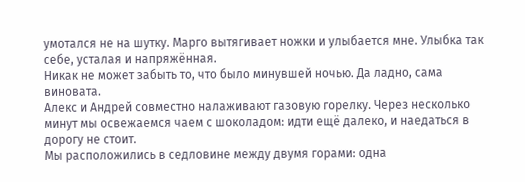умотался не на шутку. Марго вытягивает ножки и улыбается мне. Улыбка так себе, усталая и напряжённая.
Никак не может забыть то, что было минувшей ночью. Да ладно, сама виновата.
Алекс и Андрей совместно налаживают газовую горелку. Через несколько минут мы освежаемся чаем с шоколадом: идти ещё далеко, и наедаться в дорогу не стоит.
Мы расположились в седловине между двумя горами: одна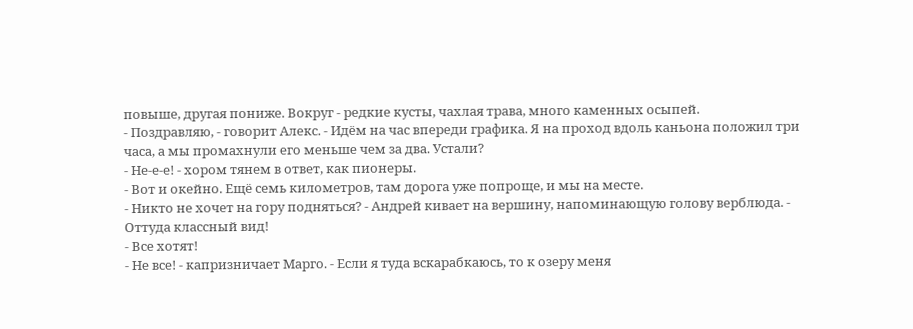повыше, другая пониже. Вокруг - редкие кусты, чахлая трава, много каменных осыпей.
- Поздравляю, - говорит Алекс. - Идём на час впереди графика. Я на проход вдоль каньона положил три часа, а мы промахнули его меньше чем за два. Устали?
- Не-е-е! - хором тянем в ответ, как пионеры.
- Вот и окейно. Ещё семь километров, там дорога уже попроще, и мы на месте.
- Никто не хочет на гору подняться? - Андрей кивает на вершину, напоминающую голову верблюда. - Оттуда классный вид!
- Все хотят!
- Не все! - капризничает Марго. - Если я туда вскарабкаюсь, то к озеру меня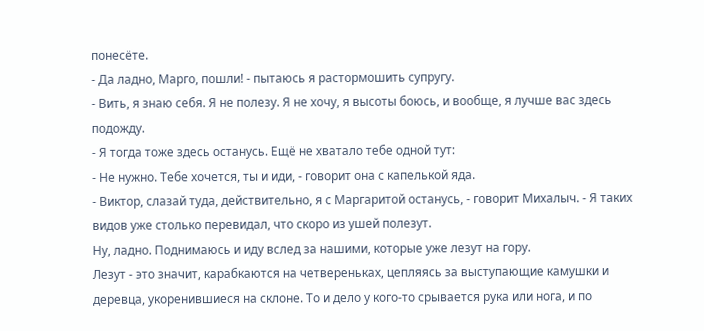понесёте.
- Да ладно, Марго, пошли! - пытаюсь я растормошить супругу.
- Вить, я знаю себя. Я не полезу. Я не хочу, я высоты боюсь, и вообще, я лучше вас здесь подожду.
- Я тогда тоже здесь останусь. Ещё не хватало тебе одной тут:
- Не нужно. Тебе хочется, ты и иди, - говорит она с капелькой яда.
- Виктор, слазай туда, действительно, я с Маргаритой останусь, - говорит Михалыч. - Я таких видов уже столько перевидал, что скоро из ушей полезут.
Ну, ладно. Поднимаюсь и иду вслед за нашими, которые уже лезут на гору.
Лезут - это значит, карабкаются на четвереньках, цепляясь за выступающие камушки и деревца, укоренившиеся на склоне. То и дело у кого-то срывается рука или нога, и по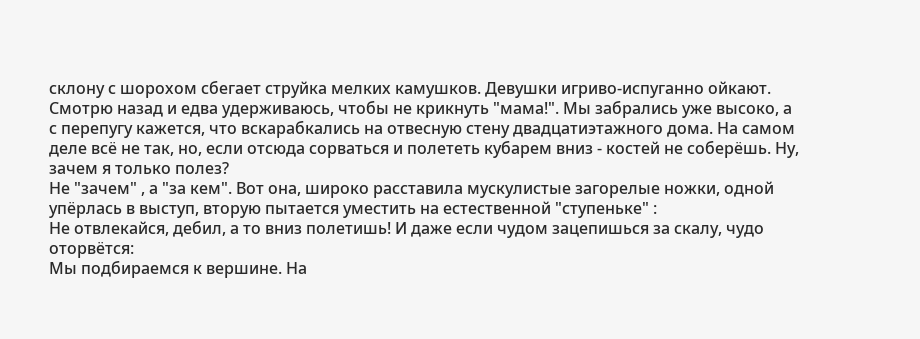склону с шорохом сбегает струйка мелких камушков. Девушки игриво-испуганно ойкают. Смотрю назад и едва удерживаюсь, чтобы не крикнуть "мама!". Мы забрались уже высоко, а с перепугу кажется, что вскарабкались на отвесную стену двадцатиэтажного дома. На самом деле всё не так, но, если отсюда сорваться и полететь кубарем вниз - костей не соберёшь. Ну, зачем я только полез?
Не "зачем" , а "за кем". Вот она, широко расставила мускулистые загорелые ножки, одной упёрлась в выступ, вторую пытается уместить на естественной "ступеньке" :
Не отвлекайся, дебил, а то вниз полетишь! И даже если чудом зацепишься за скалу, чудо оторвётся:
Мы подбираемся к вершине. На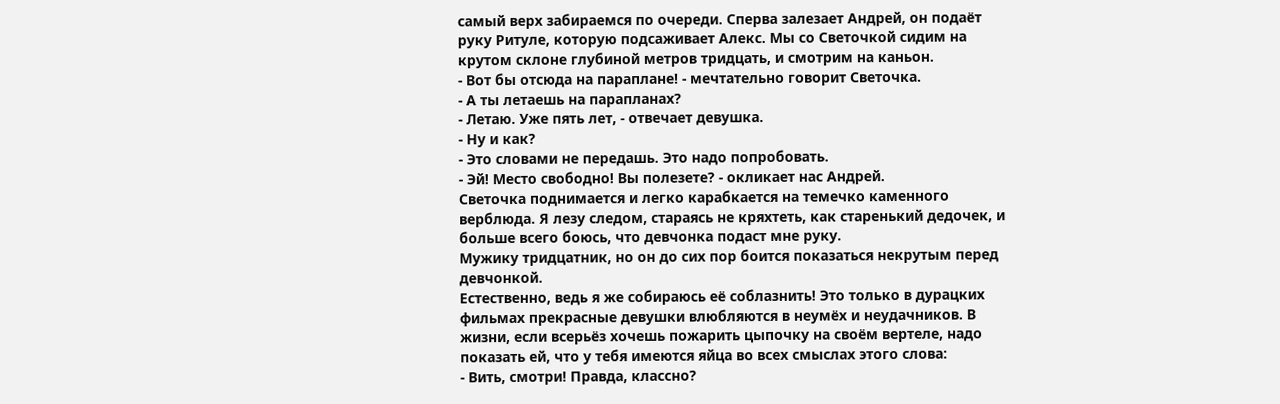самый верх забираемся по очереди. Сперва залезает Андрей, он подаёт руку Ритуле, которую подсаживает Алекс. Мы со Светочкой сидим на крутом склоне глубиной метров тридцать, и смотрим на каньон.
- Вот бы отсюда на параплане! - мечтательно говорит Светочка.
- А ты летаешь на парапланах?
- Летаю. Уже пять лет, - отвечает девушка.
- Ну и как?
- Это словами не передашь. Это надо попробовать.
- Эй! Место свободно! Вы полезете? - окликает нас Андрей.
Светочка поднимается и легко карабкается на темечко каменного верблюда. Я лезу следом, стараясь не кряхтеть, как старенький дедочек, и больше всего боюсь, что девчонка подаст мне руку.
Мужику тридцатник, но он до сих пор боится показаться некрутым перед девчонкой.
Естественно, ведь я же собираюсь её соблазнить! Это только в дурацких фильмах прекрасные девушки влюбляются в неумёх и неудачников. В жизни, если всерьёз хочешь пожарить цыпочку на своём вертеле, надо показать ей, что у тебя имеются яйца во всех смыслах этого слова:
- Вить, смотри! Правда, классно?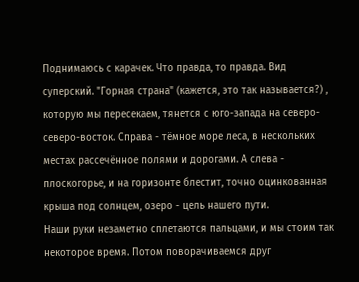Поднимаюсь с карачек. Что правда, то правда. Вид суперский. "Горная страна" (кажется, это так называется?) , которую мы пересекаем, тянется с юго-запада на северо-северо-восток. Справа - тёмное море леса, в нескольких местах рассечённое полями и дорогами. А слева - плоскогорье, и на горизонте блестит, точно оцинкованная крыша под солнцем, озеро - цель нашего пути.
Наши руки незаметно сплетаются пальцами, и мы стоим так некоторое время. Потом поворачиваемся друг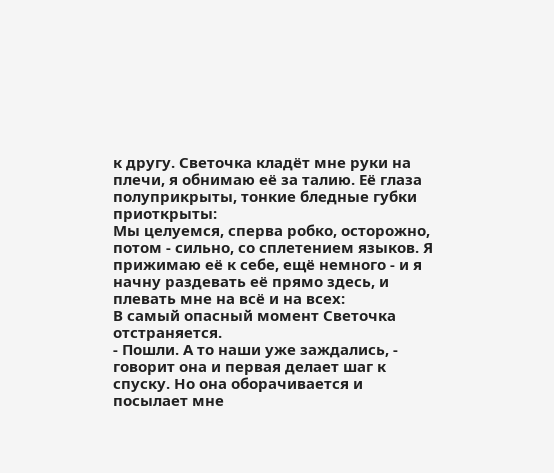к другу. Светочка кладёт мне руки на плечи, я обнимаю её за талию. Её глаза полуприкрыты, тонкие бледные губки приоткрыты:
Мы целуемся, сперва робко, осторожно, потом - сильно, со сплетением языков. Я прижимаю её к себе, ещё немного - и я начну раздевать её прямо здесь, и плевать мне на всё и на всех:
В самый опасный момент Светочка отстраняется.
- Пошли. А то наши уже заждались, - говорит она и первая делает шаг к спуску. Но она оборачивается и посылает мне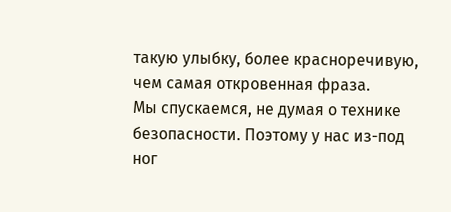такую улыбку, более красноречивую, чем самая откровенная фраза.
Мы спускаемся, не думая о технике безопасности. Поэтому у нас из-под ног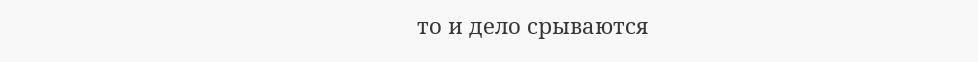то и дело срываются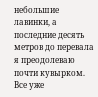небольшие лавинки, а последние десять метров до перевала я преодолеваю почти кувырком. Все уже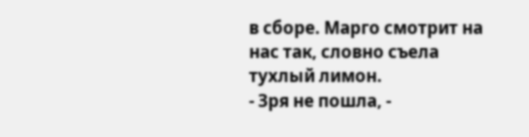в сборе. Марго смотрит на нас так, словно съела тухлый лимон.
- Зря не пошла, -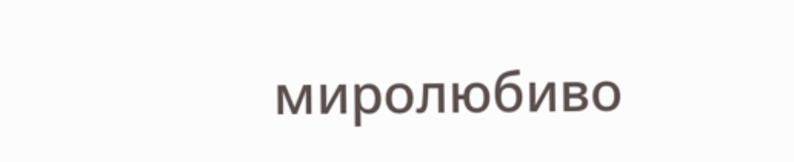миролюбиво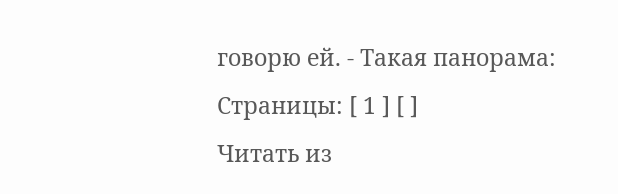говорю ей. - Такая панорама:
Страницы: [ 1 ] [ ]
Читать из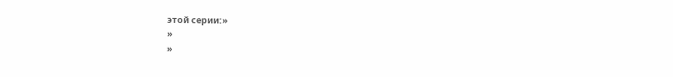этой серии:»
»
»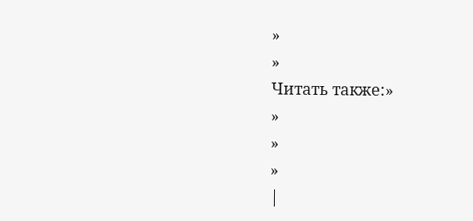»
»
Читать также:»
»
»
»
|